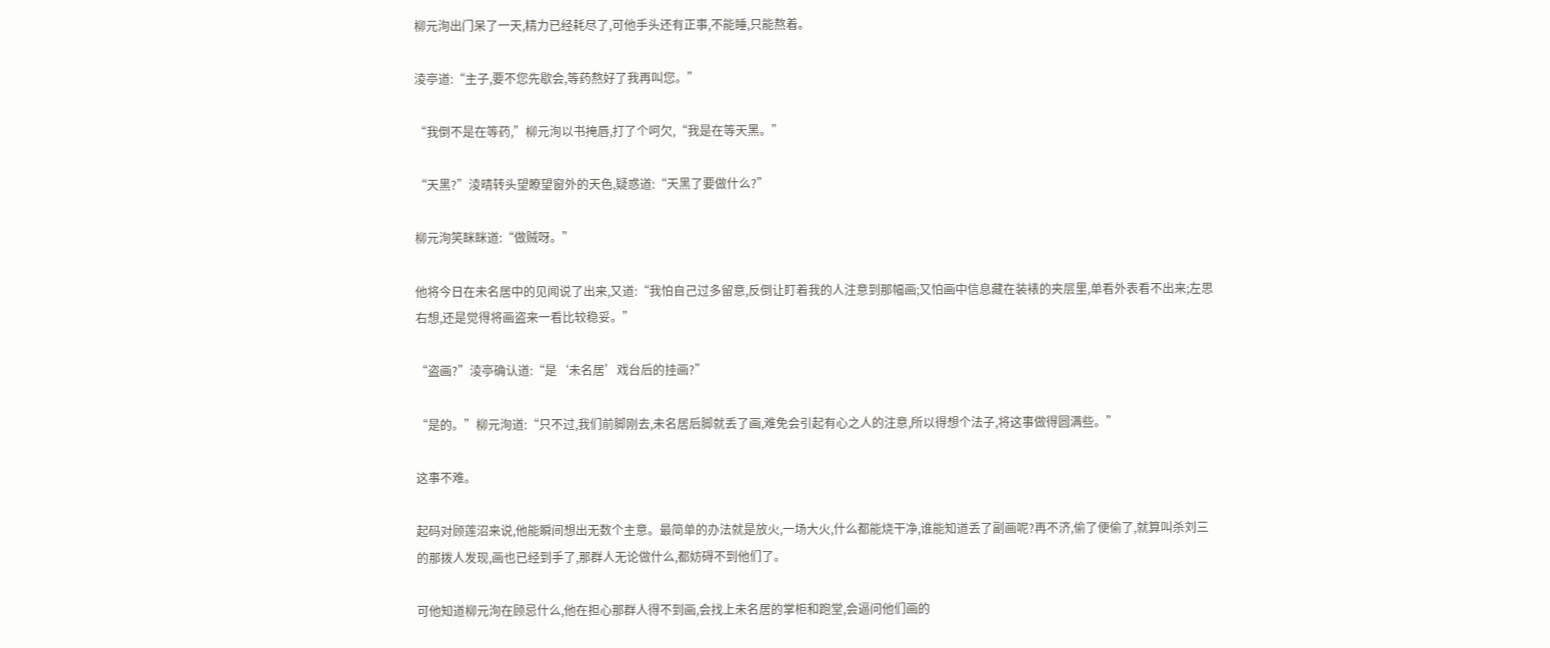柳元洵出门呆了一天,精力已经耗尽了,可他手头还有正事,不能睡,只能熬着。

淩亭道:“主子,要不您先歇会,等药熬好了我再叫您。”

“我倒不是在等药,”柳元洵以书掩唇,打了个呵欠,“我是在等天黑。”

“天黑?”淩晴转头望瞭望窗外的天色,疑惑道:“天黑了要做什么?”

柳元洵笑眯眯道:“做贼呀。”

他将今日在未名居中的见闻说了出来,又道:“我怕自己过多留意,反倒让盯着我的人注意到那幅画;又怕画中信息藏在装裱的夹层里,单看外表看不出来;左思右想,还是觉得将画盗来一看比较稳妥。”

“盗画?”淩亭确认道:“是‘未名居’戏台后的挂画?”

“是的。”柳元洵道:“只不过,我们前脚刚去,未名居后脚就丢了画,难免会引起有心之人的注意,所以得想个法子,将这事做得圆满些。”

这事不难。

起码对顾莲沼来说,他能瞬间想出无数个主意。最简单的办法就是放火,一场大火,什么都能烧干净,谁能知道丢了副画呢?再不济,偷了便偷了,就算叫杀刘三的那拨人发现,画也已经到手了,那群人无论做什么,都妨碍不到他们了。

可他知道柳元洵在顾忌什么,他在担心那群人得不到画,会找上未名居的掌柜和跑堂,会逼问他们画的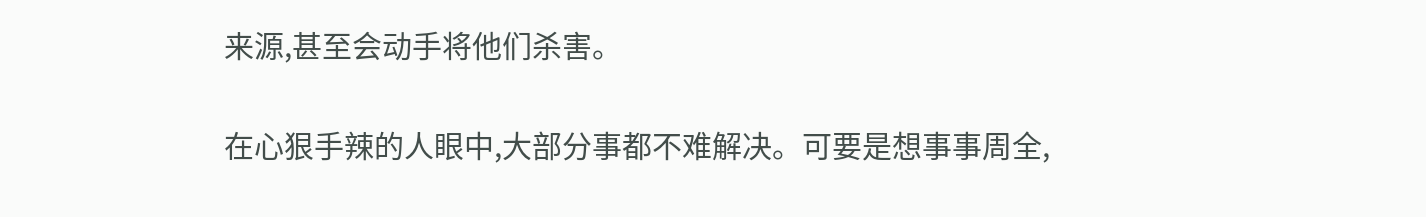来源,甚至会动手将他们杀害。

在心狠手辣的人眼中,大部分事都不难解决。可要是想事事周全,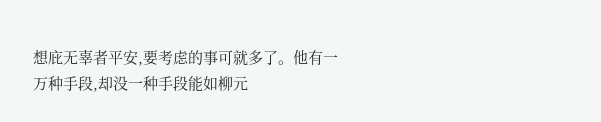想庇无辜者平安,要考虑的事可就多了。他有一万种手段,却没一种手段能如柳元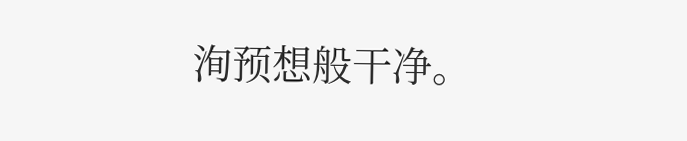洵预想般干净。